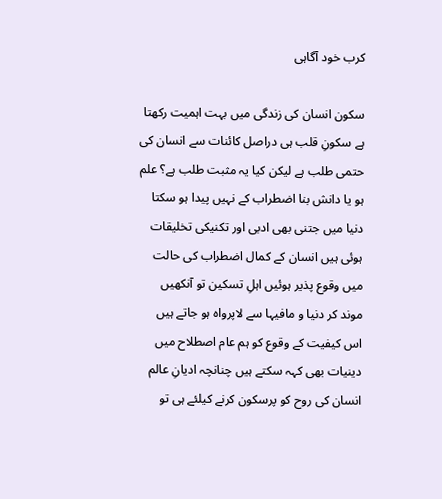کرب خود آگاہی

سکون انسان کی زندگی میں بہت اہمیت رکھتا ہے سکونِ قلب ہی دراصل کائنات سے انسان کی حتمی طلب ہے لیکن کیا یہ مثبت طلب ہے؟ علم ہو یا دانش بنا اضطراب کے نہیں پیدا ہو سکتا دنیا میں جتنی بھی ادبی اور تکنیکی تخلیقات ہوئی ہیں انسان کے کمال اضطراب کی حالت میں وقوع پذیر ہوئیں اہلِ تسکین تو آنکھیں موند کر دنیا و مافیہا سے لاپرواہ ہو جاتے ہیں اس کیفیت کے وقوع کو ہم عام اصطلاح میں دینیات بھی کہہ سکتے ہیں چنانچہ ادیانِ عالم انسان کی روح کو پرسکون کرنے کیلئے ہی تو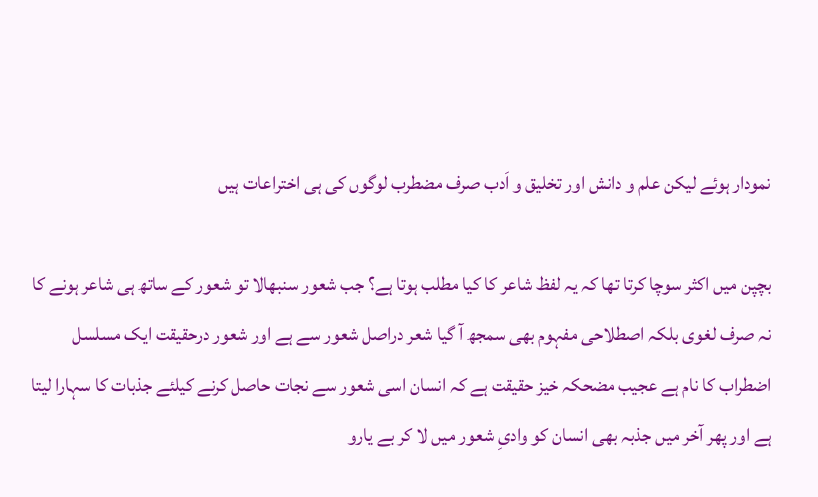نمودار ہوئے لیکن علم و دانش اور تخلیق و اَدب صرف مضطرب لوگوں کی ہی اختراعات ہیں

بچپن میں اکثر سوچا کرتا تھا کہ یہ لفظ شاعر کا کیا مطلب ہوتا ہے؟ جب شعور سنبھالا تو شعور کے ساتھ ہی شاعر ہونے کا نہ صرف لغوی بلکہ اصطلاحی مفہوم بھی سمجھ آ گیا شعر دراصل شعور سے ہے اور شعور درحقیقت ایک مسلسل اضطراب کا نام ہے عجیب مضحکہ خیز حقیقت ہے کہ انسان اسی شعور سے نجات حاصل کرنے کیلئے جذبات کا سہارا لیتا ہے اور پھر آخر میں جذبہ بھی انسان کو وادیِ شعور میں لا کر بے یارو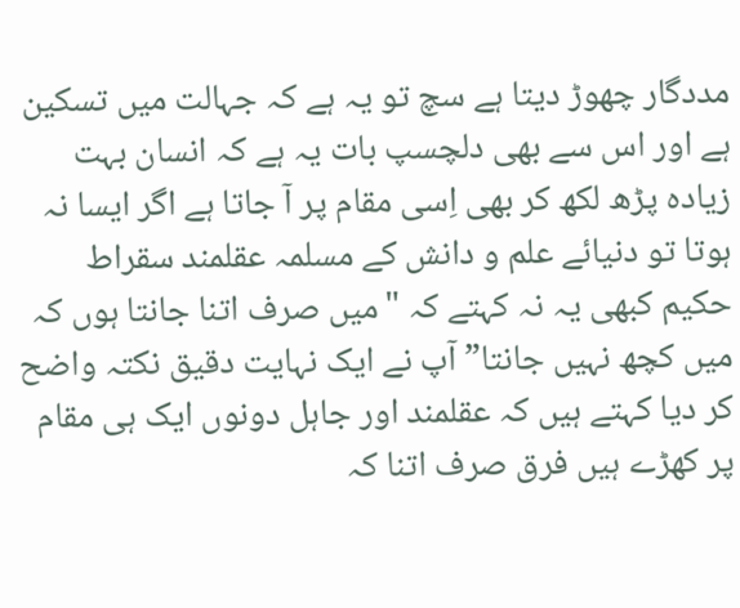مددگار چھوڑ دیتا ہے سچ تو یہ ہے کہ جہالت میں تسکین ہے اور اس سے بھی دلچسپ بات یہ ہے کہ انسان بہت زیادہ پڑھ لکھ کر بھی اِسی مقام پر آ جاتا ہے اگر ایسا نہ ہوتا تو دنیائے علم و دانش کے مسلمہ عقلمند سقراط حکیم کبھی یہ نہ کہتے کہ "میں صرف اتنا جانتا ہوں کہ میں کچھ نہیں جانتا” آپ نے ایک نہایت دقیق نکتہ واضح کر دیا کہتے ہیں کہ عقلمند اور جاہل دونوں ایک ہی مقام پر کھڑے ہیں فرق صرف اتنا کہ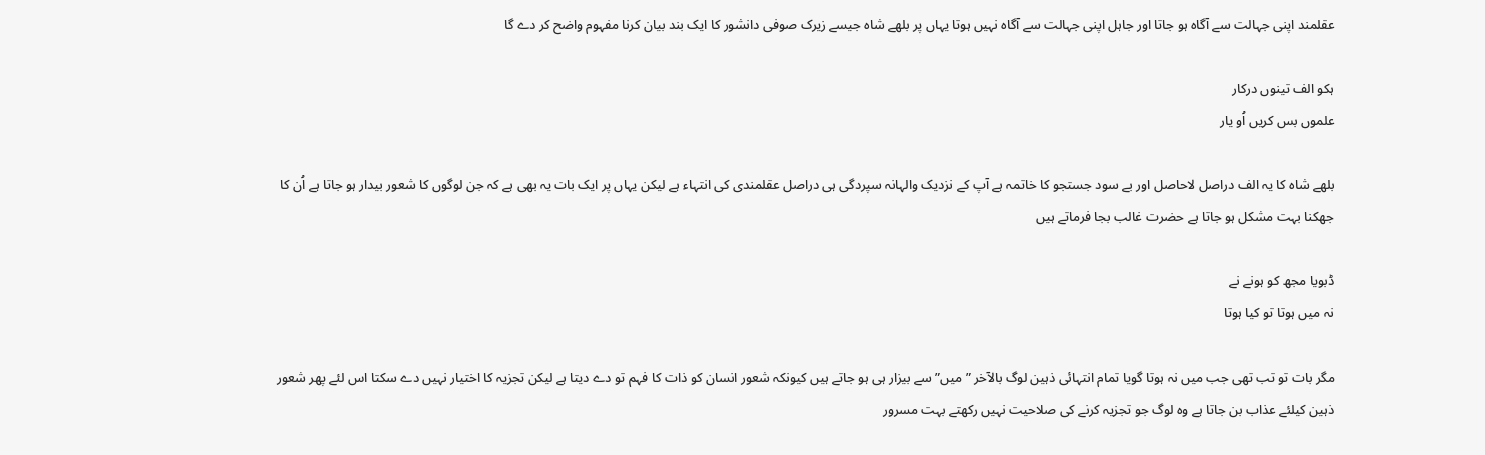عقلمند اپنی جہالت سے آگاہ ہو جاتا اور جاہل اپنی جہالت سے آگاہ نہیں ہوتا یہاں پر بلھے شاہ جیسے زیرک صوفی دانشور کا ایک بند بیان کرنا مفہوم واضح کر دے گا

ہکو الف تینوں درکار
علموں بس کریں اُو یار

بلھے شاہ کا یہ الف دراصل لاحاصل اور بے سود جستجو کا خاتمہ ہے آپ کے نزدیک والہانہ سپردگی ہی دراصل عقلمندی کی انتہاء ہے لیکن یہاں پر ایک بات یہ بھی ہے کہ جن لوگوں کا شعور بیدار ہو جاتا ہے اُن کا جھکنا بہت مشکل ہو جاتا ہے حضرت غالب بجا فرماتے ہیں

ڈبویا مجھ کو ہونے نے
نہ میں ہوتا تو کیا ہوتا

مگر بات تو تب تھی جب میں نہ ہوتا گویا تمام انتہائی ذہین لوگ بالآخر ” میں” سے بیزار ہی ہو جاتے ہیں کیونکہ شعور انسان کو ذات کا فہم تو دے دیتا ہے لیکن تجزیہ کا اختیار نہیں دے سکتا اس لئے پھر شعور ذہین کیلئے عذاب بن جاتا ہے وہ لوگ جو تجزیہ کرنے کی صلاحیت نہیں رکھتے بہت مسرور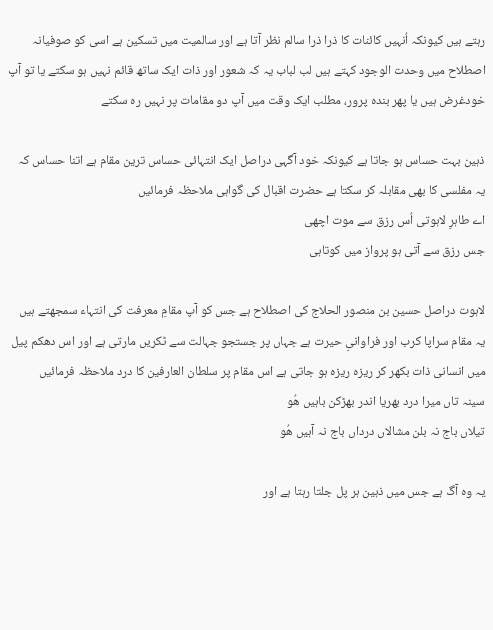رہتے ہیں کیونکہ اُنہیں کائنات کا ذرا ذرا سالم نظر آتا ہے اور سالمیت میں تسکین ہے اسی کو صوفیانہ اصطلاح میں وحدت الوجود کہتے ہیں لب لباب یہ کہ شعور اور ذات ایک ساتھ قائم نہیں ہو سکتے یا تو آپ خودغرض ہیں یا پھر بندہ پرور، مطلب ایک وقت میں آپ دو مقامات پر نہیں رہ سکتے

ذہین بہت حساس ہو جاتا ہے کیونکہ خود آگہی دراصل ایک انتہائی حساس ترین مقام ہے اتنا حساس کہ یہ مفلسی کا بھی مقابلہ کر سکتا ہے حضرت اقبال کی گواہی ملاحظہ فرمائیں
اے طاہرِ لاہوتی اُس رزق سے موت اچھی
جس رزق سے آتی ہو پرواز میں کوتاہی

لاہوت دراصل حسین بن منصور الحلاج کی اصطلاح ہے جس کو آپ مقامِ معرفت کی انتہاء سمجھتے ہیں یہ مقام سراپا کرب اور فراوانیِ حیرت ہے جہاں پر جستجو جہالت سے ٹکریں مارتی ہے اور اس دھکم پیل میں انسانی ذات بکھر کر ریزہ ریزہ ہو جاتی ہے اس مقام پر سلطان العارفین کا درد ملاحظہ فرمائیں
سینہ تاں میرا درد بھریا اندر بھڑکن باہیں ھُو
تیلاں باج نہ بلن مشالاں درداں باج نہ آہیں ھُو

یہ وہ آگ ہے جس میں ذہین ہر پل جلتا رہتا ہے اور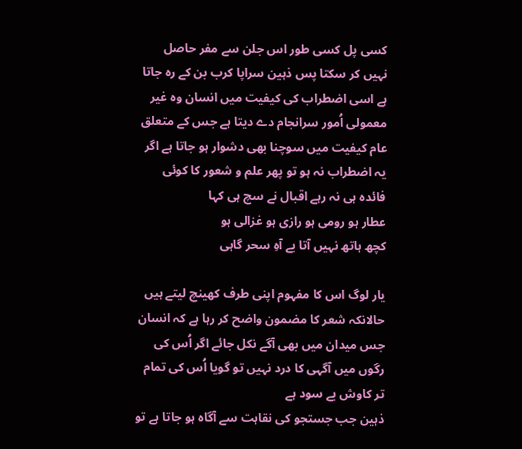کسی پل کسی طور اس جلن سے مفر حاصل نہیں کر سکتا پس ذہین سراپا کرب بن کے رہ جاتا ہے اسی اضطراب کی کیفیت میں انسان وہ غیر معمولی اُمور سرانجام دے دیتا ہے جس کے متعلق عام کیفیت میں سوچنا بھی دشوار ہو جاتا ہے اگر یہ اضطراب نہ ہو تو پھر علم و شعور کا کوئی فائدہ ہی نہ رہے اقبال نے سچ ہی کہا
عطار ہو رومی ہو رازی ہو غزالی ہو
کچھ ہاتھ نہیں آتا بے آہِ سحر گاہی

یار لوگ اس کا مفہوم اپنی طرف کھینچ لیتے ہیں حالانکہ شعر کا مضمون واضح کر رہا ہے کہ انسان جس میدان میں بھی آگے نکل جائے اگر اُس کی رگوں میں آگہی کا درد نہیں تو گویا اُس کی تمام تر کاوش بے سود ہے
ذہین جب جستجو کی نقاہت سے آگاہ ہو جاتا ہے تو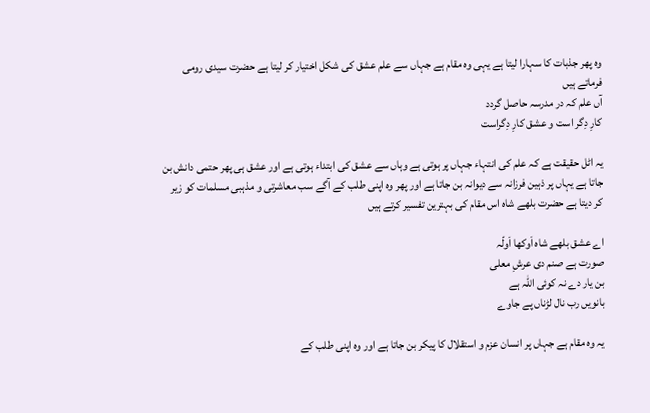وہ پھر جذبات کا سہارا لیتا ہے یہی وہ مقام ہے جہاں سے علم عشق کی شکل اختیار کر لیتا ہے حضرت سیدی رومی فرماتے ہیں
آں علم کہ در مدرسہ حاصل گردد
کارِ دِگر است و عشق کارِ دِگراست

یہ اٹل حقیقت ہے کہ علم کی انتہاء جہاں پر ہوتی ہے وہاں سے عشق کی ابتداء ہوتی ہے اور عشق ہی پھر حتمی دانش بن جاتا ہے یہاں پر ذہین فرزانہ سے دیوانہ بن جاتا ہے اور پھر وہ اپنی طلب کے آگے سب معاشرتی و مذہبی مسلمات کو زیر کر دیتا ہے حضرت بلھے شاہ اس مقام کی بہترین تفسیر کرتے ہیں

اے عشق بلھے شاہ اَوکھا اَولّہ
صورت ہے صنم دی عرشِ معلی
بن یار دے نہ کوئی اللہ ہے
بانویں رب نال لڑناں پے جاوے

یہ وہ مقام ہے جہاں پر انسان عزم و استقلال کا پیکر بن جاتا ہے اور وہ اپنی طلب کے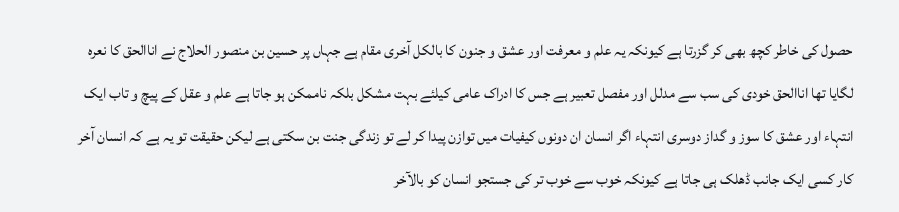حصول کی خاطر کچھ بھی کر گزرتا ہے کیونکہ یہ علم و معرفت اور عشق و جنون کا بالکل آخری مقام ہے جہاں پر حسین بن منصور الحلاج نے اناالحق کا نعرہ لگایا تھا اناالحق خودی کی سب سے مدلل اور مفصل تعبیر ہے جس کا ادراک عامی کیلئے بہت مشکل بلکہ ناممکن ہو جاتا ہے علم و عقل کے پیچ و تاب ایک انتہاء اور عشق کا سوز و گداز دوسری انتہاء اگر انسان ان دونوں کیفیات میں توازن پیدا کر لے تو زندگی جنت بن سکتی ہے لیکن حقیقت تو یہ ہے کہ انسان آخر کار کسی ایک جانب ڈھلک ہی جاتا ہے کیونکہ خوب سے خوب تر کی جستجو انسان کو بالآخر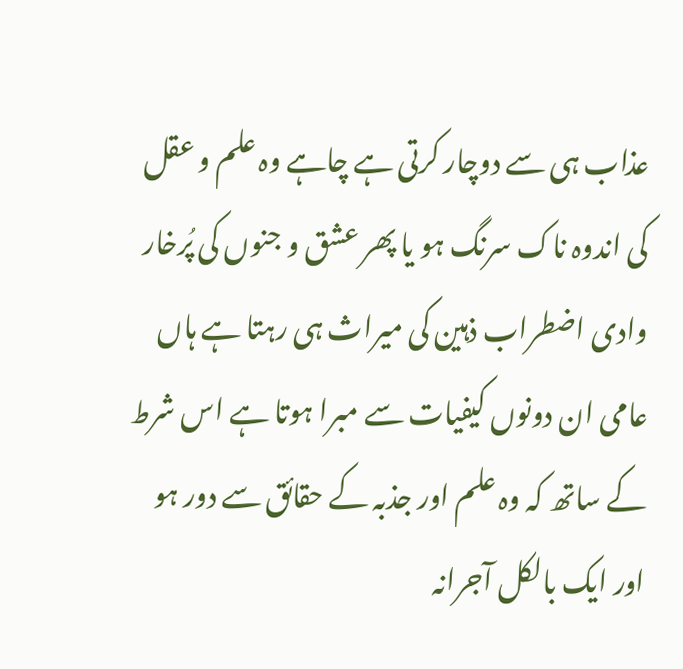عذاب ہی سے دوچار کرتی ہے چاہے وہ علم و عقل کی اندوہ ناک سرنگ ہو یا پھر عشق و جنوں کی پُرخار وادی اضطراب ذہین کی میراث ہی رہتا ہے ہاں عامی ان دونوں کیفیات سے مبرا ہوتا ہے اس شرط کے ساتھ کہ وہ علم اور جذبہ کے حقائق سے دور ہو اور ایک بالکل آجرانہ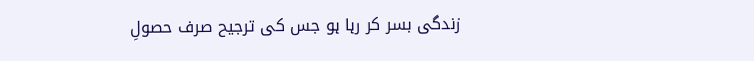زندگی بسر کر رہا ہو جس کی ترجیح صرف حصولِ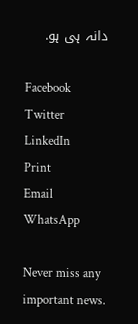دانہ ہی ہو.

Facebook
Twitter
LinkedIn
Print
Email
WhatsApp

Never miss any important news.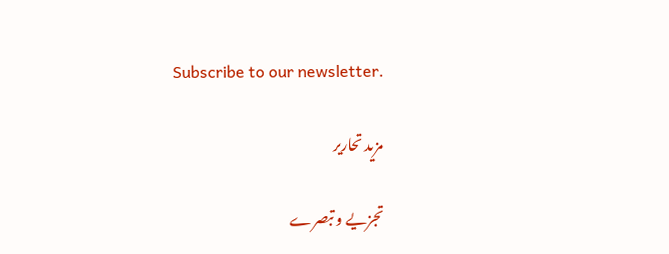Subscribe to our newsletter.

مزید تحاریر

تجزیے و تبصرے